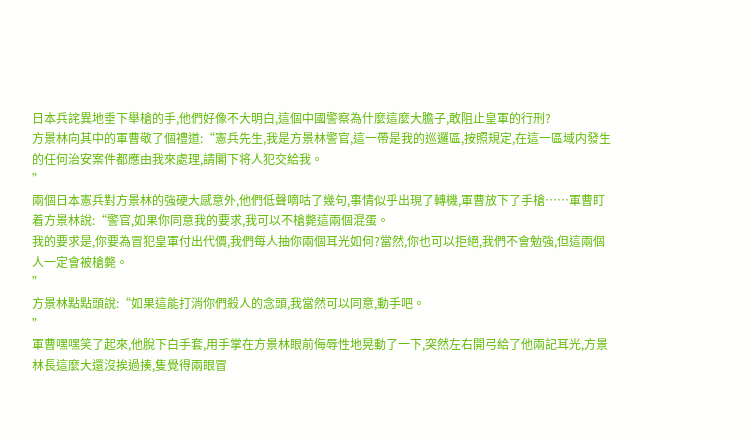日本兵詫異地垂下舉槍的手,他們好像不大明白,這個中國警察為什麼這麼大膽子,敢阻止皇軍的行刑?
方景林向其中的軍曹敬了個禮道:“憲兵先生,我是方景林警官,這一帶是我的巡邏區,按照規定,在這一區域内發生的任何治安案件都應由我來處理,請閣下将人犯交給我。
”
兩個日本憲兵對方景林的強硬大感意外,他們低聲嘀咕了幾句,事情似乎出現了轉機,軍曹放下了手槍……軍曹盯着方景林說:“警官,如果你同意我的要求,我可以不槍斃這兩個混蛋。
我的要求是,你要為冒犯皇軍付出代價,我們每人抽你兩個耳光如何?當然,你也可以拒絕,我們不會勉強,但這兩個人一定會被槍斃。
”
方景林點點頭說:“如果這能打消你們殺人的念頭,我當然可以同意,動手吧。
”
軍曹嘿嘿笑了起來,他脫下白手套,用手掌在方景林眼前侮辱性地晃動了一下,突然左右開弓給了他兩記耳光,方景林長這麼大還沒挨過揍,隻覺得兩眼冒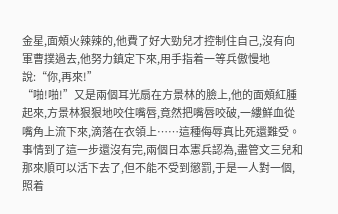金星,面頰火辣辣的,他費了好大勁兒才控制住自己,沒有向軍曹撲過去,他努力鎮定下來,用手指着一等兵傲慢地說:“你,再來!”
“啪!啪!”又是兩個耳光扇在方景林的臉上,他的面頰紅腫起來,方景林狠狠地咬住嘴唇,竟然把嘴唇咬破,一縷鮮血從嘴角上流下來,滴落在衣領上……這種侮辱真比死還難受。
事情到了這一步還沒有完,兩個日本憲兵認為,盡管文三兒和那來順可以活下去了,但不能不受到懲罰,于是一人對一個,照着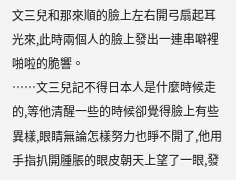文三兒和那來順的臉上左右開弓扇起耳光來,此時兩個人的臉上發出一連串噼裡啪啦的脆響。
……文三兒記不得日本人是什麼時候走的,等他清醒一些的時候卻覺得臉上有些異樣,眼睛無論怎樣努力也睜不開了,他用手指扒開腫脹的眼皮朝天上望了一眼,發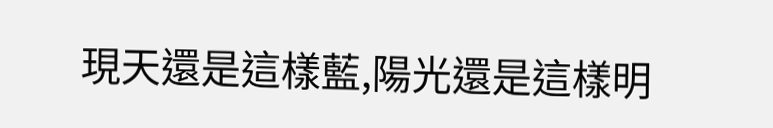現天還是這樣藍,陽光還是這樣明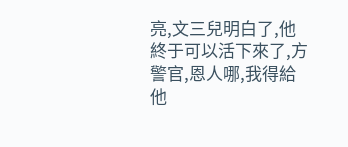亮,文三兒明白了,他終于可以活下來了,方警官,恩人哪,我得給他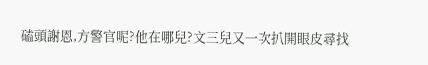磕頭謝恩,方警官呢?他在哪兒?文三兒又一次扒開眼皮尋找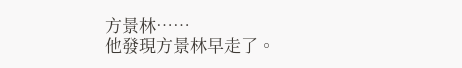方景林……
他發現方景林早走了。